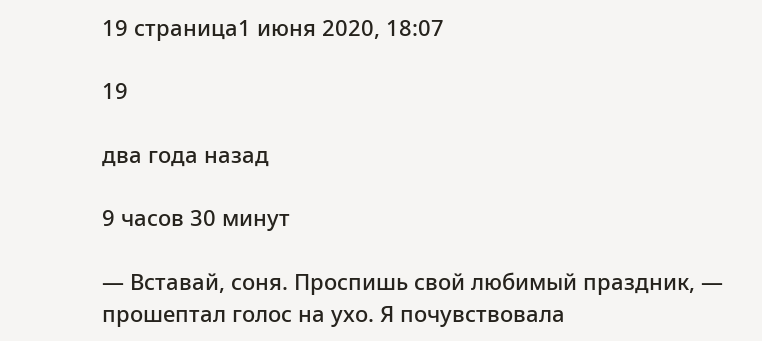19 страница1 июня 2020, 18:07

19

два года назад

9 часов 30 минут

— Вставай, соня. Проспишь свой любимый праздник, — прошептал голос на ухо. Я почувствовала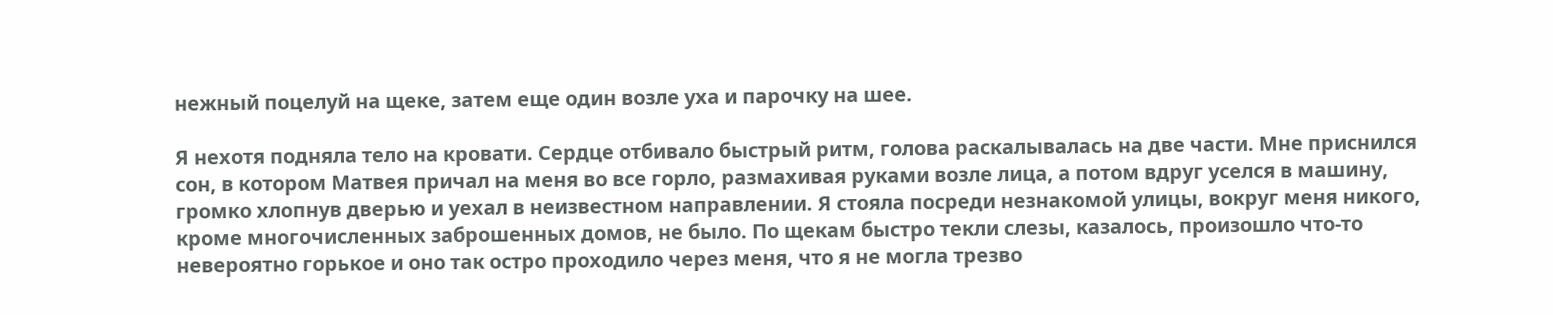нежный поцелуй на щеке, затем еще один возле уха и парочку на шее.

Я нехотя подняла тело на кровати. Сердце отбивало быстрый ритм, голова раскалывалась на две части. Мне приснился сон, в котором Матвея причал на меня во все горло, размахивая руками возле лица, а потом вдруг уселся в машину, громко хлопнув дверью и уехал в неизвестном направлении. Я стояла посреди незнакомой улицы, вокруг меня никого, кроме многочисленных заброшенных домов, не было. По щекам быстро текли слезы, казалось, произошло что-то невероятно горькое и оно так остро проходило через меня, что я не могла трезво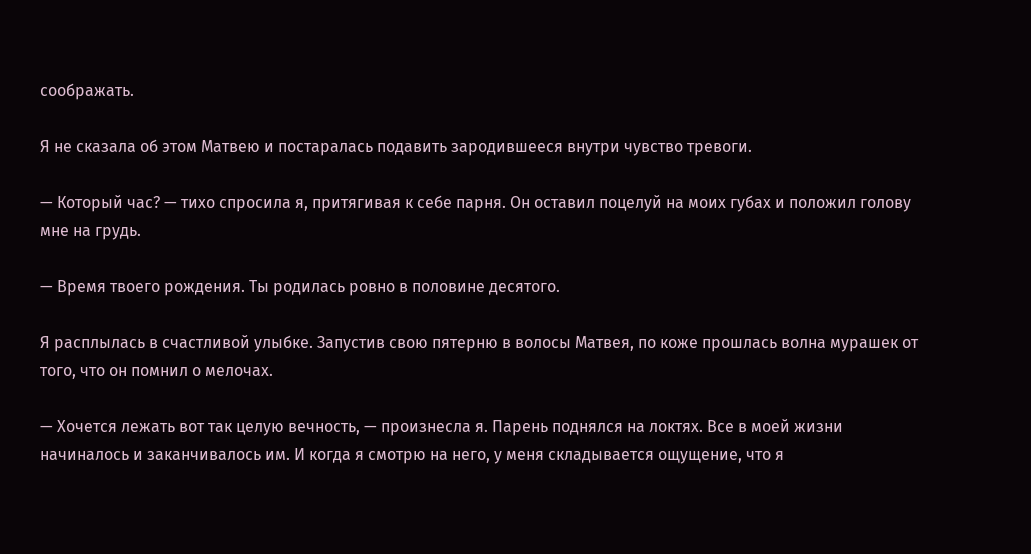соображать.

Я не сказала об этом Матвею и постаралась подавить зародившееся внутри чувство тревоги.

— Который час? — тихо спросила я, притягивая к себе парня. Он оставил поцелуй на моих губах и положил голову мне на грудь.

— Время твоего рождения. Ты родилась ровно в половине десятого.

Я расплылась в счастливой улыбке. Запустив свою пятерню в волосы Матвея, по коже прошлась волна мурашек от того, что он помнил о мелочах.

— Хочется лежать вот так целую вечность, — произнесла я. Парень поднялся на локтях. Все в моей жизни начиналось и заканчивалось им. И когда я смотрю на него, у меня складывается ощущение, что я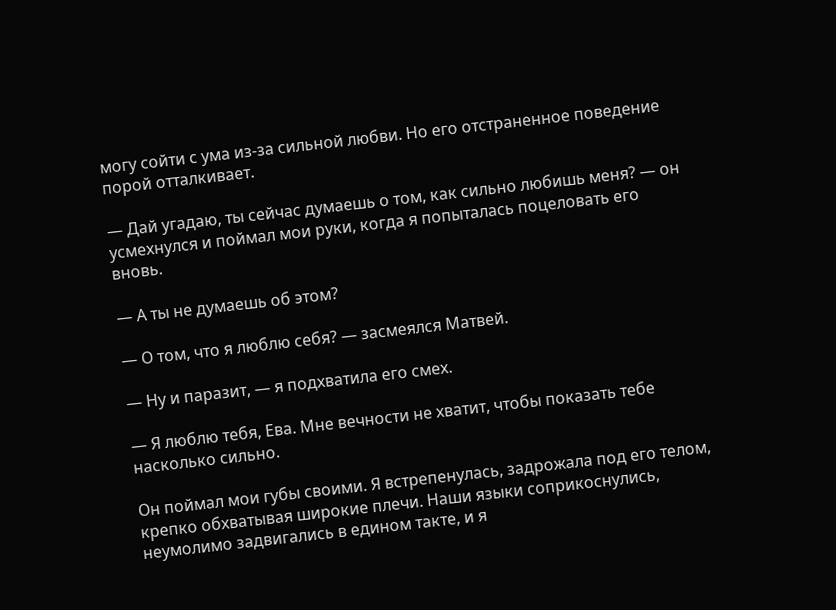могу сойти с ума из-за сильной любви. Но его отстраненное поведение порой отталкивает.

— Дай угадаю, ты сейчас думаешь о том, как сильно любишь меня? — он усмехнулся и поймал мои руки, когда я попыталась поцеловать его вновь.

— А ты не думаешь об этом?

— О том, что я люблю себя? — засмеялся Матвей.

— Ну и паразит, — я подхватила его смех.

— Я люблю тебя, Ева. Мне вечности не хватит, чтобы показать тебе насколько сильно.

Он поймал мои губы своими. Я встрепенулась, задрожала под его телом, крепко обхватывая широкие плечи. Наши языки соприкоснулись, неумолимо задвигались в едином такте, и я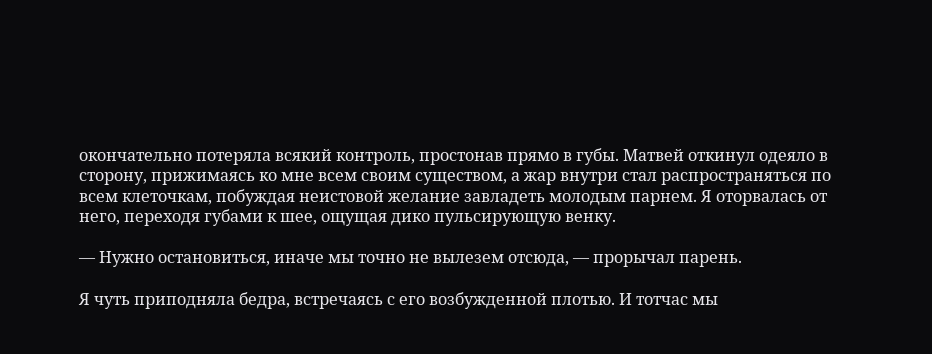окончательно потеряла всякий контроль, простонав прямо в губы. Матвей откинул одеяло в сторону, прижимаясь ко мне всем своим существом, а жар внутри стал распространяться по всем клеточкам, побуждая неистовой желание завладеть молодым парнем. Я оторвалась от него, переходя губами к шее, ощущая дико пульсирующую венку.

— Нужно остановиться, иначе мы точно не вылезем отсюда, — прорычал парень.

Я чуть приподняла бедра, встречаясь с его возбужденной плотью. И тотчас мы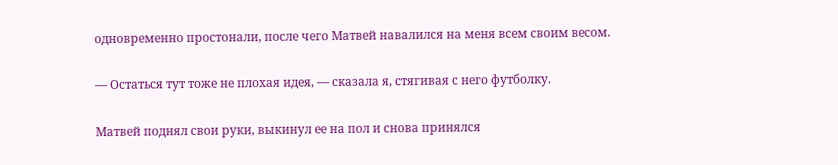одновременно простонали, после чего Матвей навалился на меня всем своим весом.

— Остаться тут тоже не плохая идея, — сказала я, стягивая с него футболку.

Матвей поднял свои руки, выкинул ее на пол и снова принялся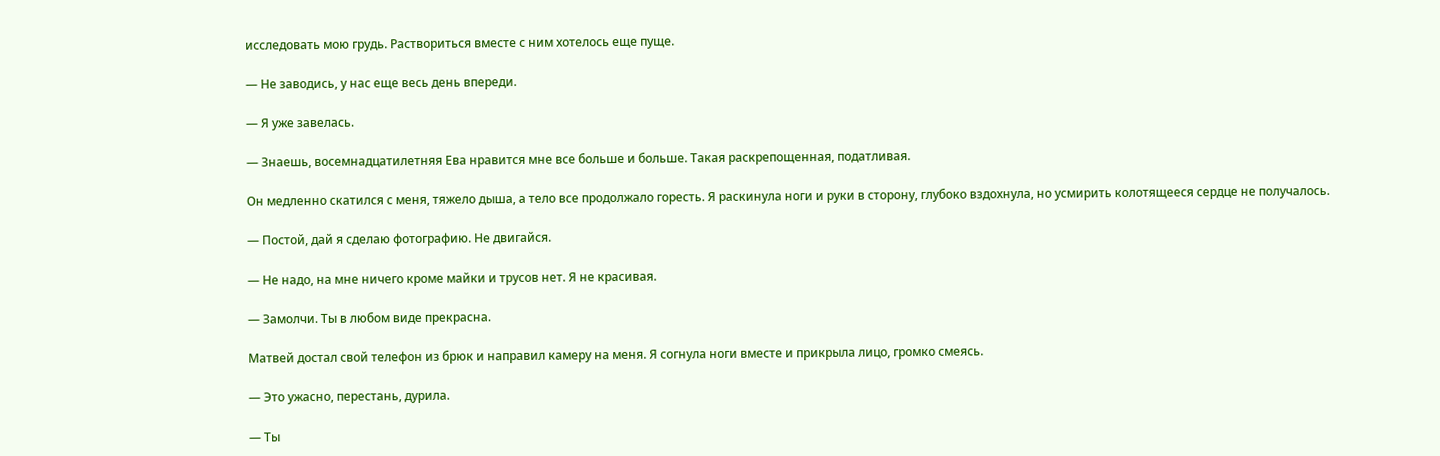исследовать мою грудь. Раствориться вместе с ним хотелось еще пуще.

— Не заводись, у нас еще весь день впереди.

— Я уже завелась.

— Знаешь, восемнадцатилетняя Ева нравится мне все больше и больше. Такая раскрепощенная, податливая.

Он медленно скатился с меня, тяжело дыша, а тело все продолжало горесть. Я раскинула ноги и руки в сторону, глубоко вздохнула, но усмирить колотящееся сердце не получалось.

— Постой, дай я сделаю фотографию. Не двигайся.

— Не надо, на мне ничего кроме майки и трусов нет. Я не красивая.

— Замолчи. Ты в любом виде прекрасна.

Матвей достал свой телефон из брюк и направил камеру на меня. Я согнула ноги вместе и прикрыла лицо, громко смеясь.

— Это ужасно, перестань, дурила.

— Ты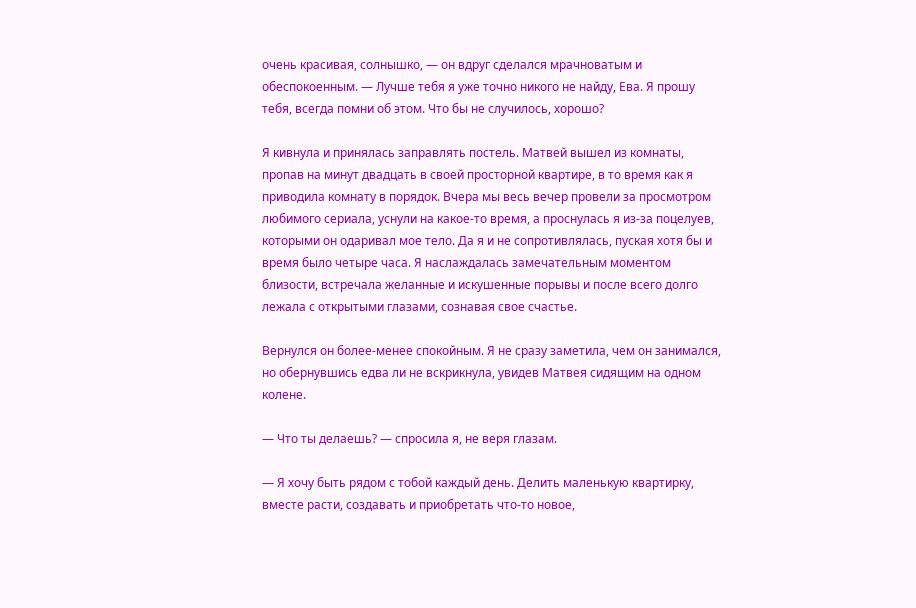очень красивая, солнышко, — он вдруг сделался мрачноватым и обеспокоенным. — Лучше тебя я уже точно никого не найду, Ева. Я прошу тебя, всегда помни об этом. Что бы не случилось, хорошо?

Я кивнула и принялась заправлять постель. Матвей вышел из комнаты, пропав на минут двадцать в своей просторной квартире, в то время как я приводила комнату в порядок. Вчера мы весь вечер провели за просмотром любимого сериала, уснули на какое-то время, а проснулась я из-за поцелуев, которыми он одаривал мое тело. Да я и не сопротивлялась, пуская хотя бы и время было четыре часа. Я наслаждалась замечательным моментом близости, встречала желанные и искушенные порывы и после всего долго лежала с открытыми глазами, сознавая свое счастье.

Вернулся он более-менее спокойным. Я не сразу заметила, чем он занимался, но обернувшись едва ли не вскрикнула, увидев Матвея сидящим на одном колене.

— Что ты делаешь? — спросила я, не веря глазам.

— Я хочу быть рядом с тобой каждый день. Делить маленькую квартирку, вместе расти, создавать и приобретать что-то новое,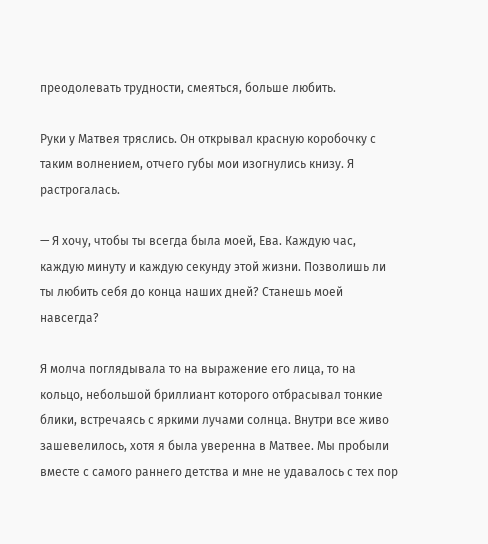преодолевать трудности, смеяться, больше любить.

Руки у Матвея тряслись. Он открывал красную коробочку с таким волнением, отчего губы мои изогнулись книзу. Я растрогалась.

— Я хочу, чтобы ты всегда была моей, Ева. Каждую час, каждую минуту и каждую секунду этой жизни. Позволишь ли ты любить себя до конца наших дней? Станешь моей навсегда?

Я молча поглядывала то на выражение его лица, то на кольцо, небольшой бриллиант которого отбрасывал тонкие блики, встречаясь с яркими лучами солнца. Внутри все живо зашевелилось, хотя я была уверенна в Матвее. Мы пробыли вместе с самого раннего детства и мне не удавалось с тех пор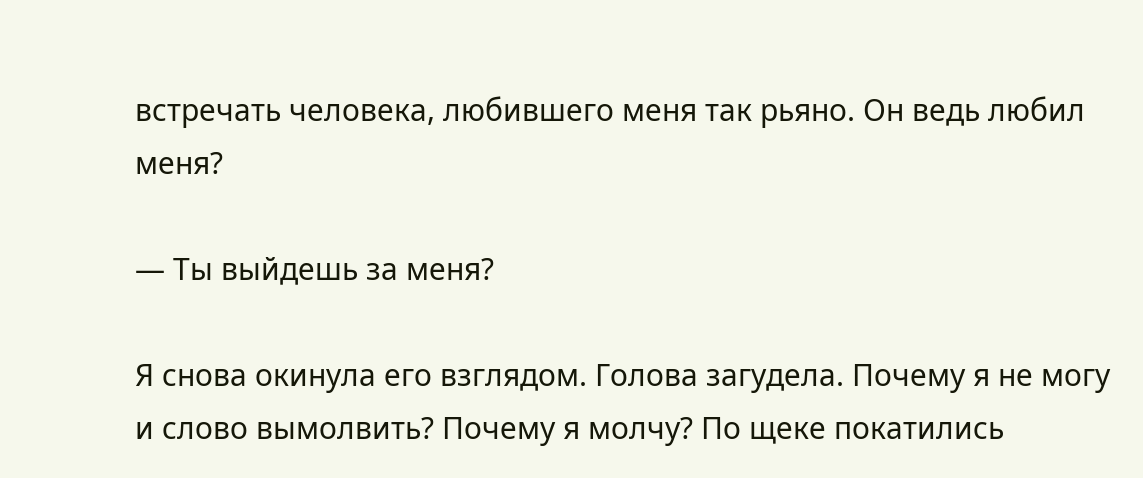встречать человека, любившего меня так рьяно. Он ведь любил меня?

— Ты выйдешь за меня?

Я снова окинула его взглядом. Голова загудела. Почему я не могу и слово вымолвить? Почему я молчу? По щеке покатились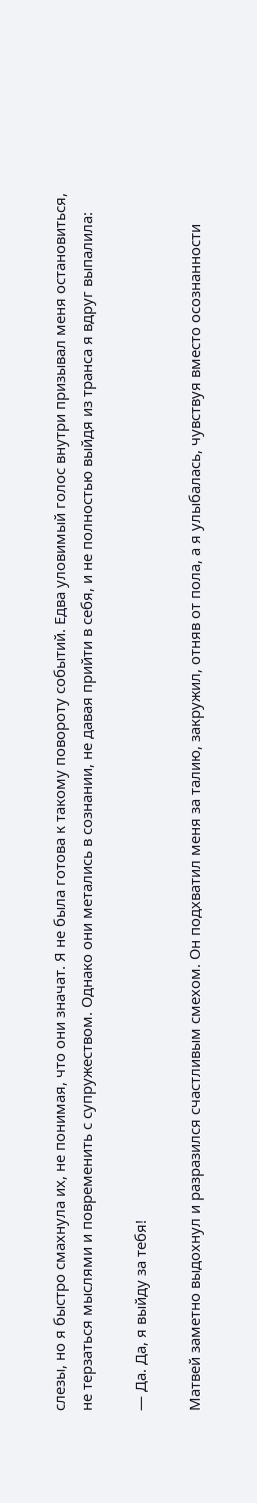слезы, но я быстро смахнула их, не понимая, что они значат. Я не была готова к такому повороту событий. Едва уловимый голос внутри призывал меня остановиться, не терзаться мыслями и повременить с супружеством. Однако они метались в сознании, не давая прийти в себя, и не полностью выйдя из транса я вдруг выпалила:

— Да. Да, я выйду за тебя!

Матвей заметно выдохнул и разразился счастливым смехом. Он подхватил меня за талию, закружил, отняв от пола, а я улыбалась, чувствуя вместо осознанности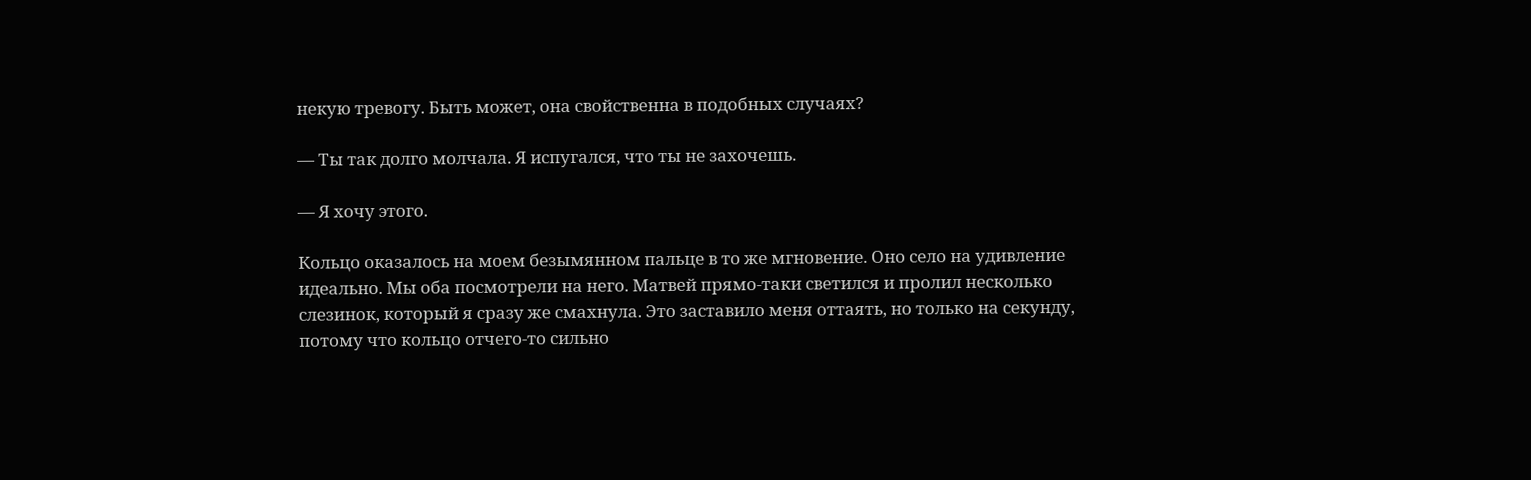некую тревогу. Быть может, она свойственна в подобных случаях?

— Ты так долго молчала. Я испугался, что ты не захочешь.

— Я хочу этого.

Кольцо оказалось на моем безымянном пальце в то же мгновение. Оно село на удивление идеально. Мы оба посмотрели на него. Матвей прямо-таки светился и пролил несколько слезинок, который я сразу же смахнула. Это заставило меня оттаять, но только на секунду, потому что кольцо отчего-то сильно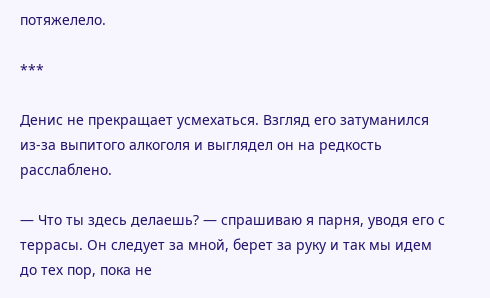потяжелело.

***

Денис не прекращает усмехаться. Взгляд его затуманился из-за выпитого алкоголя и выглядел он на редкость расслаблено.

— Что ты здесь делаешь? — спрашиваю я парня, уводя его с террасы. Он следует за мной, берет за руку и так мы идем до тех пор, пока не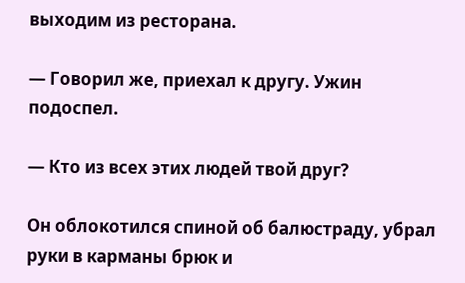выходим из ресторана.

— Говорил же, приехал к другу. Ужин подоспел.

— Кто из всех этих людей твой друг?

Он облокотился спиной об балюстраду, убрал руки в карманы брюк и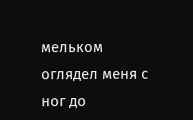мельком оглядел меня с ног до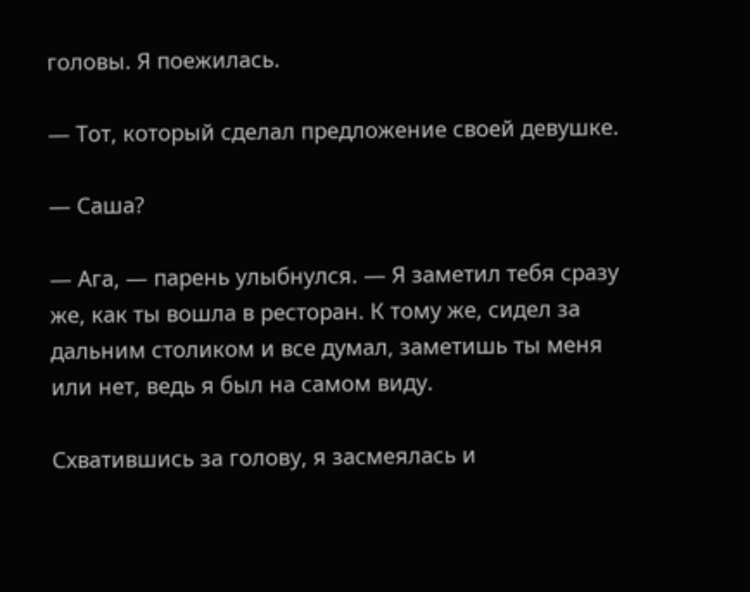головы. Я поежилась.

— Тот, который сделал предложение своей девушке.

— Саша?

— Ага, — парень улыбнулся. — Я заметил тебя сразу же, как ты вошла в ресторан. К тому же, сидел за дальним столиком и все думал, заметишь ты меня или нет, ведь я был на самом виду.

Схватившись за голову, я засмеялась и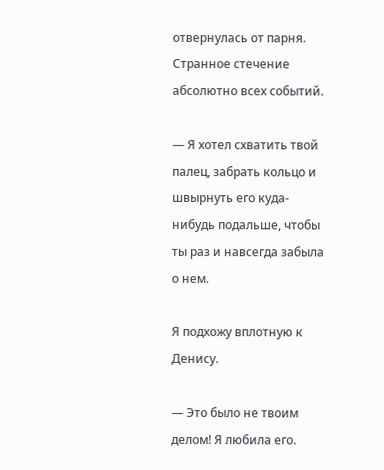отвернулась от парня. Странное стечение абсолютно всех событий.

— Я хотел схватить твой палец, забрать кольцо и швырнуть его куда-нибудь подальше, чтобы ты раз и навсегда забыла о нем.

Я подхожу вплотную к Денису.

— Это было не твоим делом! Я любила его.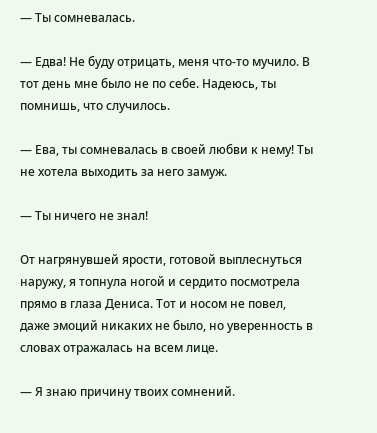— Ты сомневалась.

— Едва! Не буду отрицать, меня что-то мучило. В тот день мне было не по себе. Надеюсь, ты помнишь, что случилось.

— Ева, ты сомневалась в своей любви к нему! Ты не хотела выходить за него замуж.

— Ты ничего не знал!

От нагрянувшей ярости, готовой выплеснуться наружу, я топнула ногой и сердито посмотрела прямо в глаза Дениса. Тот и носом не повел, даже эмоций никаких не было, но уверенность в словах отражалась на всем лице.

— Я знаю причину твоих сомнений.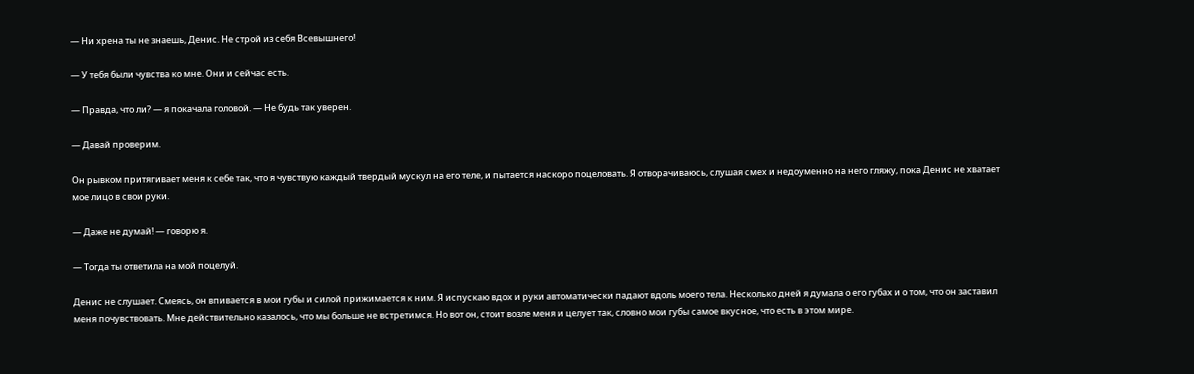— Ни хрена ты не знаешь, Денис. Не строй из себя Всевышнего!

— У тебя были чувства ко мне. Они и сейчас есть.

— Правда, что ли? — я покачала головой. — Не будь так уверен.

— Давай проверим.

Он рывком притягивает меня к себе так, что я чувствую каждый твердый мускул на его теле, и пытается наскоро поцеловать. Я отворачиваюсь, слушая смех и недоуменно на него гляжу, пока Денис не хватает мое лицо в свои руки.

— Даже не думай! — говорю я.

— Тогда ты ответила на мой поцелуй.

Денис не слушает. Смеясь, он впивается в мои губы и силой прижимается к ним. Я испускаю вдох и руки автоматически падают вдоль моего тела. Несколько дней я думала о его губах и о том, что он заставил меня почувствовать. Мне действительно казалось, что мы больше не встретимся. Но вот он, стоит возле меня и целует так, словно мои губы самое вкусное, что есть в этом мире.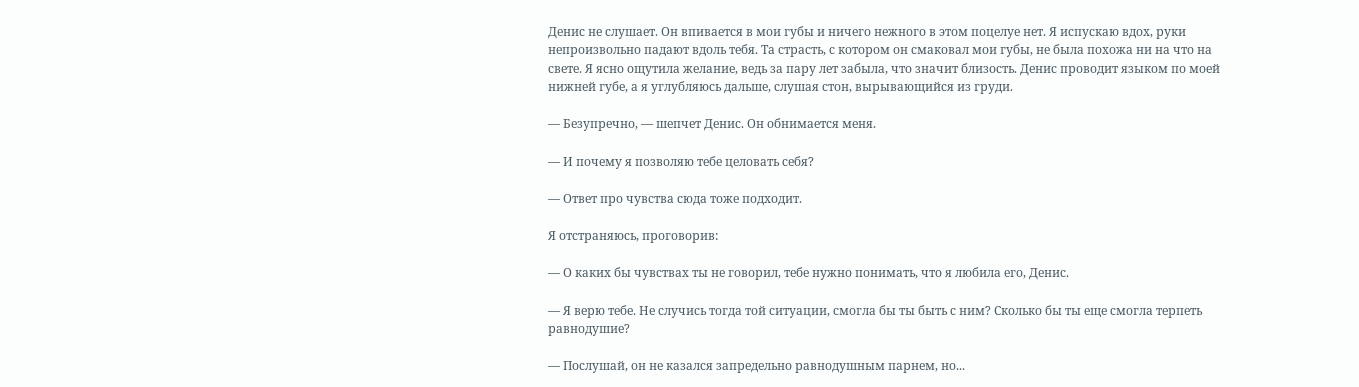Денис не слушает. Он впивается в мои губы и ничего нежного в этом поцелуе нет. Я испускаю вдох, руки непроизвольно падают вдоль тебя. Та страсть, с котором он смаковал мои губы, не была похожа ни на что на свете. Я ясно ощутила желание, ведь за пару лет забыла, что значит близость. Денис проводит языком по моей нижней губе, а я углубляюсь дальше, слушая стон, вырывающийся из груди.

— Безупречно, — шепчет Денис. Он обнимается меня.

— И почему я позволяю тебе целовать себя?

— Ответ про чувства сюда тоже подходит.

Я отстраняюсь, проговорив:

— О каких бы чувствах ты не говорил, тебе нужно понимать, что я любила его, Денис.

— Я верю тебе. Не случись тогда той ситуации, смогла бы ты быть с ним? Сколько бы ты еще смогла терпеть равнодушие?

— Послушай, он не казался запредельно равнодушным парнем, но...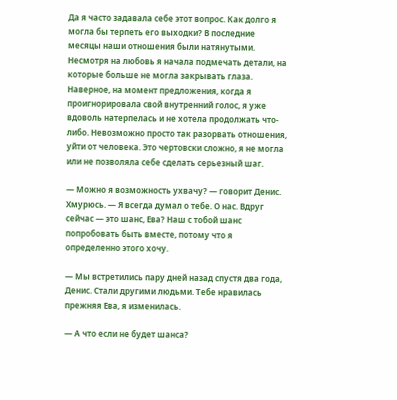Да я часто задавала себе этот вопрос. Как долго я могла бы терпеть его выходки? В последние месяцы наши отношения были натянутыми. Несмотря на любовь я начала подмечать детали, на которые больше не могла закрывать глаза. Наверное, на момент предложения, когда я проигнорировала свой внутренний голос, я уже вдоволь натерпелась и не хотела продолжать что-либо. Невозможно просто так разорвать отношения, уйти от человека. Это чертовски сложно, я не могла или не позволяла себе сделать серьезный шаг.

— Можно я возможность ухвачу? — говорит Денис. Хмурюсь. — Я всегда думал о тебе. О нас. Вдруг сейчас — это шанс, Ева? Наш с тобой шанс попробовать быть вместе, потому что я определенно этого хочу.

— Мы встретились пару дней назад спустя два года, Денис. Стали другими людьми. Тебе нравилась прежняя Ева, я изменилась.

— А что если не будет шанса?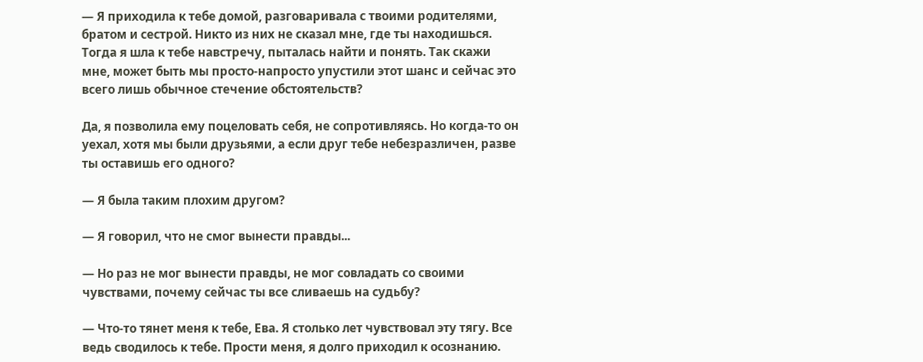— Я приходила к тебе домой, разговаривала с твоими родителями, братом и сестрой. Никто из них не сказал мне, где ты находишься. Тогда я шла к тебе навстречу, пыталась найти и понять. Так скажи мне, может быть мы просто-напросто упустили этот шанс и сейчас это всего лишь обычное стечение обстоятельств?

Да, я позволила ему поцеловать себя, не сопротивляясь. Но когда-то он уехал, хотя мы были друзьями, а если друг тебе небезразличен, разве ты оставишь его одного?

— Я была таким плохим другом?

— Я говорил, что не смог вынести правды...

— Но раз не мог вынести правды, не мог совладать со своими чувствами, почему сейчас ты все сливаешь на судьбу?

— Что-то тянет меня к тебе, Ева. Я столько лет чувствовал эту тягу. Все ведь сводилось к тебе. Прости меня, я долго приходил к осознанию.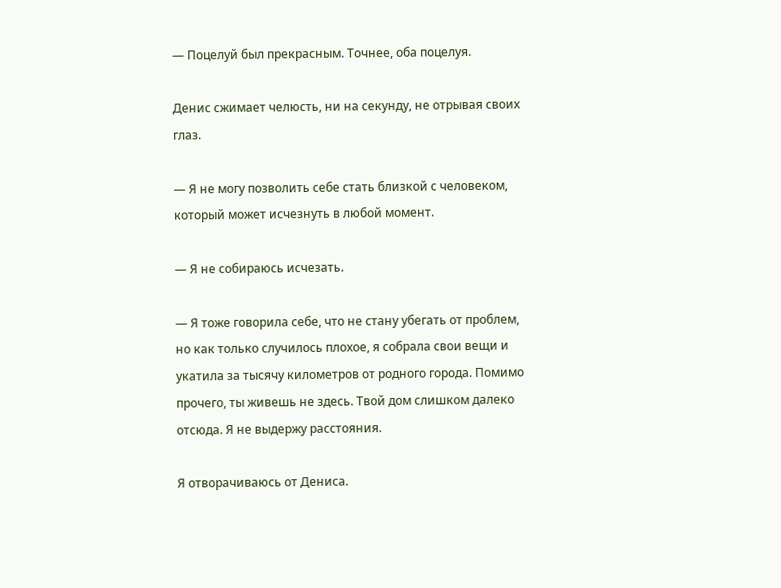— Поцелуй был прекрасным. Точнее, оба поцелуя.

Денис сжимает челюсть, ни на секунду, не отрывая своих глаз.

— Я не могу позволить себе стать близкой с человеком, который может исчезнуть в любой момент.

— Я не собираюсь исчезать.

— Я тоже говорила себе, что не стану убегать от проблем, но как только случилось плохое, я собрала свои вещи и укатила за тысячу километров от родного города. Помимо прочего, ты живешь не здесь. Твой дом слишком далеко отсюда. Я не выдержу расстояния.

Я отворачиваюсь от Дениса.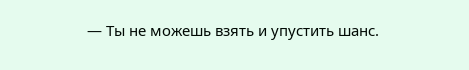— Ты не можешь взять и упустить шанс.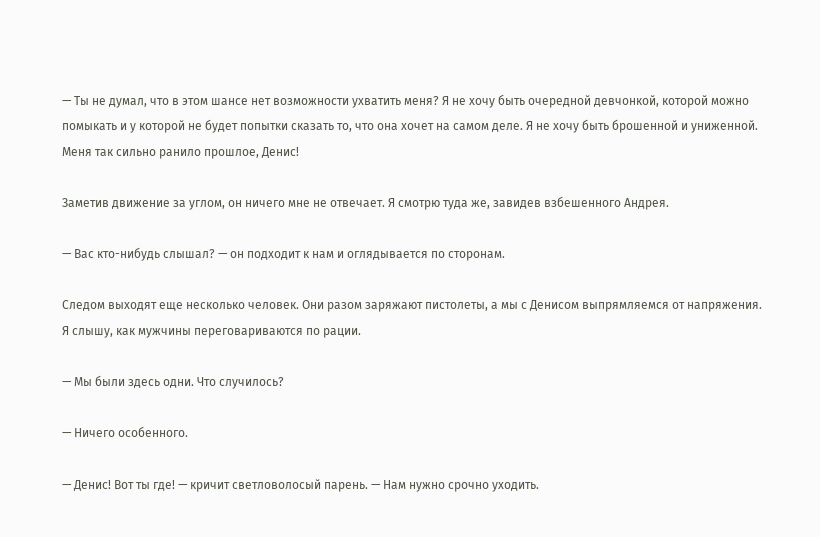— Ты не думал, что в этом шансе нет возможности ухватить меня? Я не хочу быть очередной девчонкой, которой можно помыкать и у которой не будет попытки сказать то, что она хочет на самом деле. Я не хочу быть брошенной и униженной. Меня так сильно ранило прошлое, Денис!

Заметив движение за углом, он ничего мне не отвечает. Я смотрю туда же, завидев взбешенного Андрея.

— Вас кто-нибудь слышал? — он подходит к нам и оглядывается по сторонам.

Следом выходят еще несколько человек. Они разом заряжают пистолеты, а мы с Денисом выпрямляемся от напряжения. Я слышу, как мужчины переговариваются по рации.

— Мы были здесь одни. Что случилось?

— Ничего особенного.

— Денис! Вот ты где! — кричит светловолосый парень. — Нам нужно срочно уходить.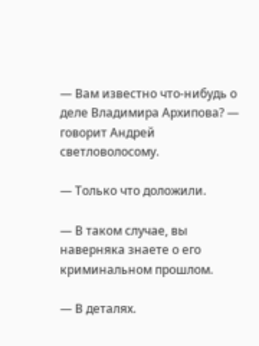— Вам известно что-нибудь о деле Владимира Архипова? — говорит Андрей светловолосому.

— Только что доложили.

— В таком случае, вы наверняка знаете о его криминальном прошлом.

— В деталях.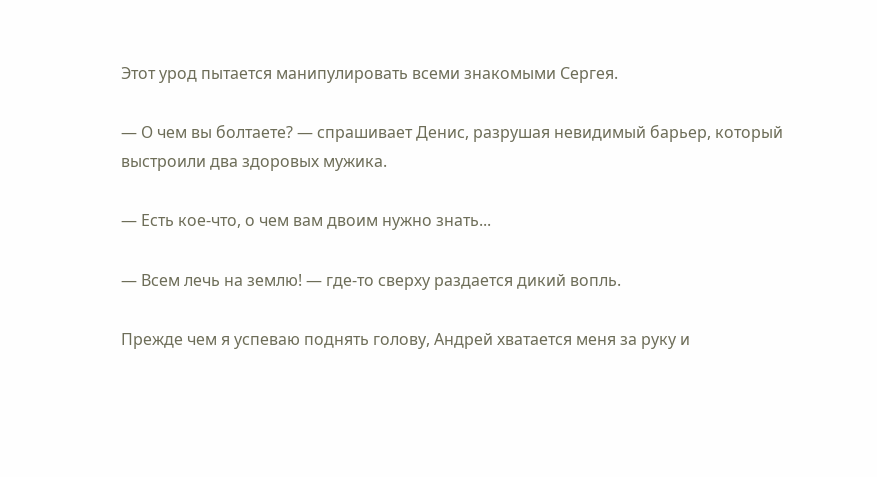Этот урод пытается манипулировать всеми знакомыми Сергея.

— О чем вы болтаете? — спрашивает Денис, разрушая невидимый барьер, который выстроили два здоровых мужика.

— Есть кое-что, о чем вам двоим нужно знать...

— Всем лечь на землю! — где-то сверху раздается дикий вопль.

Прежде чем я успеваю поднять голову, Андрей хватается меня за руку и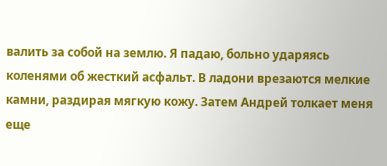валить за собой на землю. Я падаю, больно ударяясь коленями об жесткий асфальт. В ладони врезаются мелкие камни, раздирая мягкую кожу. Затем Андрей толкает меня еще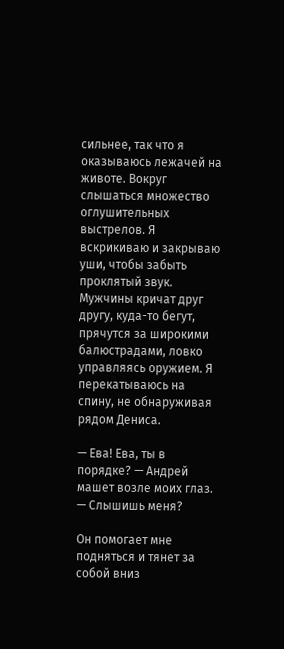сильнее, так что я оказываюсь лежачей на животе. Вокруг слышаться множество оглушительных выстрелов. Я вскрикиваю и закрываю уши, чтобы забыть проклятый звук. Мужчины кричат друг другу, куда-то бегут, прячутся за широкими балюстрадами, ловко управляясь оружием. Я перекатываюсь на спину, не обнаруживая рядом Дениса.

— Ева! Ева, ты в порядке? — Андрей машет возле моих глаз. — Слышишь меня?

Он помогает мне подняться и тянет за собой вниз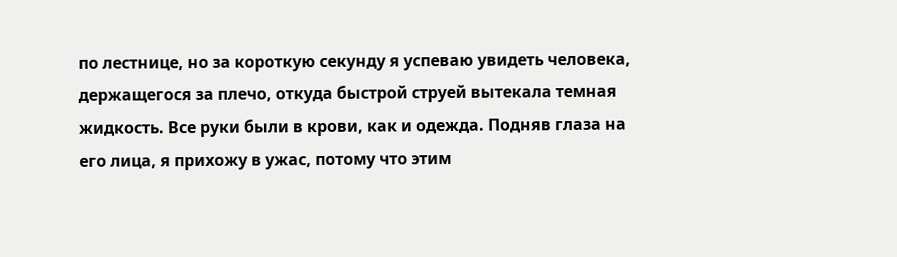по лестнице, но за короткую секунду я успеваю увидеть человека, держащегося за плечо, откуда быстрой струей вытекала темная жидкость. Все руки были в крови, как и одежда. Подняв глаза на его лица, я прихожу в ужас, потому что этим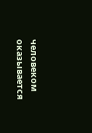человеком оказывается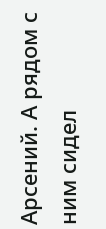Арсений. А рядом с ним сидел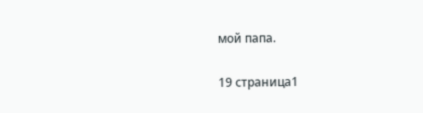мой папа.

19 страница1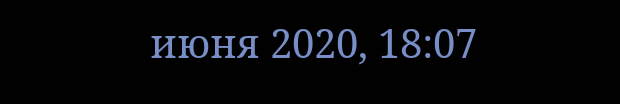июня 2020, 18:07